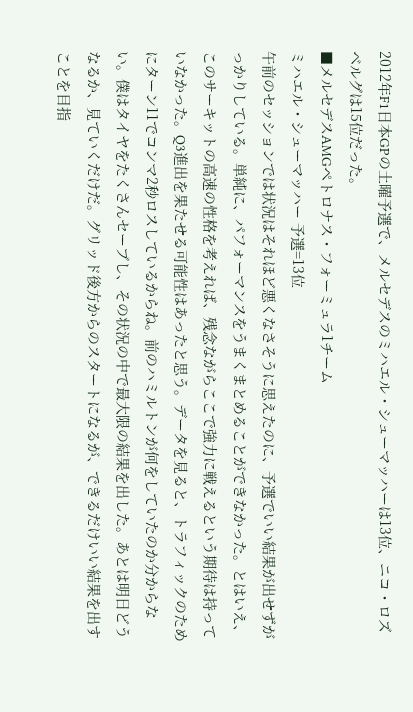2012年F1日本GPの土曜予選で、メルセデスのミハエル・シューマッハーは13位、ニコ・ロズベルグは15位だった。
■メルセデスAMGペトロナス・フォーミュラ1チーム
ミハエル・シューマッハー 予選=13位
午前のセッションでは状況はそれほど悪くなさそうに思えたのに、予選でいい結果が出せずがっかりしている。単純に、パフォーマンスをうまくまとめることができなかった。とはいえ、このサーキットの高速の性格を考えれば、残念ながらここで強力に戦えるという期待は持っていなかった。Q3進出を果たせる可能性はあったと思う。データを見ると、トラフィックのためにターン11でコンマ2秒ロスしているからね。前のハミルトンが何をしていたのか分からない。僕はタイヤをたくさんセーブし、その状況の中で最大限の結果を出した。あとは明日どうなるか、見ていくだけだ。グリッド後方からのスタートになるが、できるだけいい結果を出すことを目指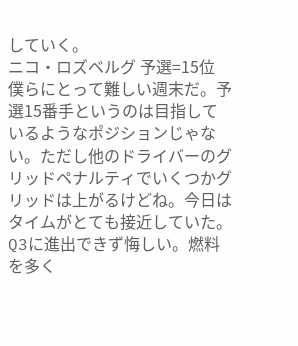していく。
ニコ・ロズベルグ 予選=15位
僕らにとって難しい週末だ。予選15番手というのは目指しているようなポジションじゃない。ただし他のドライバーのグリッドペナルティでいくつかグリッドは上がるけどね。今日はタイムがとても接近していた。Q3に進出できず悔しい。燃料を多く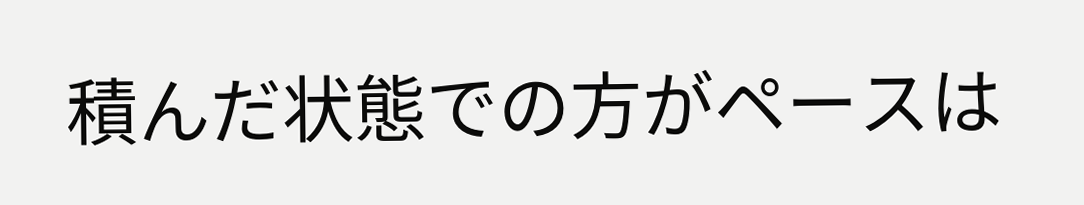積んだ状態での方がペースは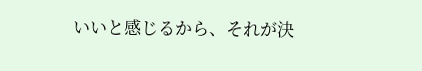いいと感じるから、それが決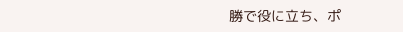勝で役に立ち、ポ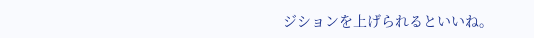ジションを上げられるといいね。